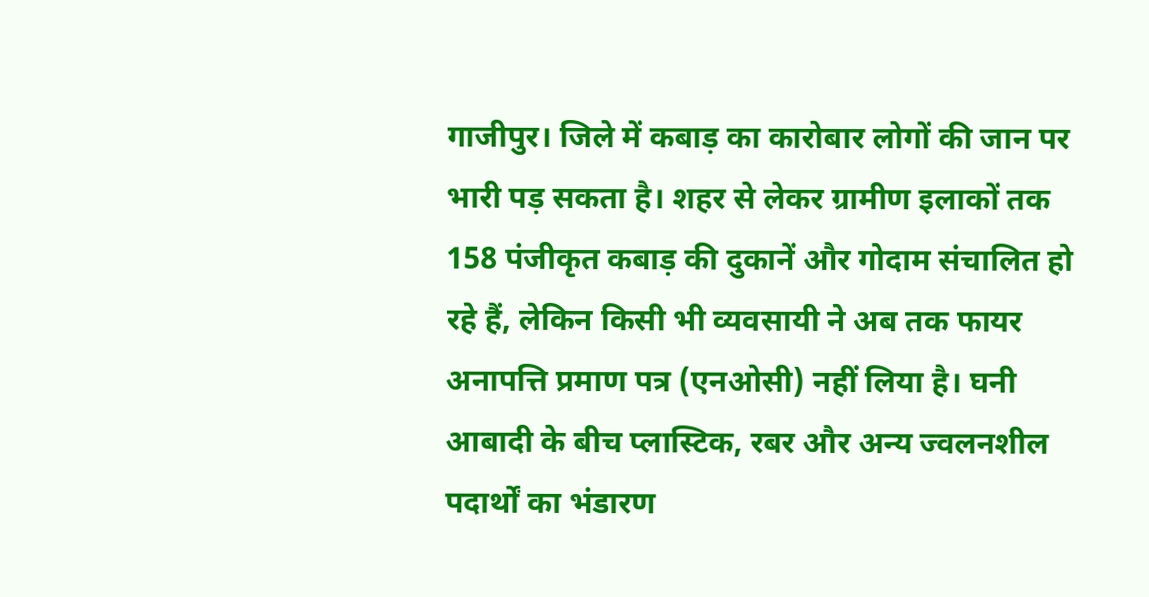गाजीपुर। जिले में कबाड़ का कारोबार लोगों की जान पर भारी पड़ सकता है। शहर से लेकर ग्रामीण इलाकों तक 158 पंजीकृत कबाड़ की दुकानें और गोदाम संचालित हो रहे हैं, लेकिन किसी भी व्यवसायी ने अब तक फायर अनापत्ति प्रमाण पत्र (एनओसी) नहीं लिया है। घनी आबादी के बीच प्लास्टिक, रबर और अन्य ज्वलनशील पदार्थों का भंडारण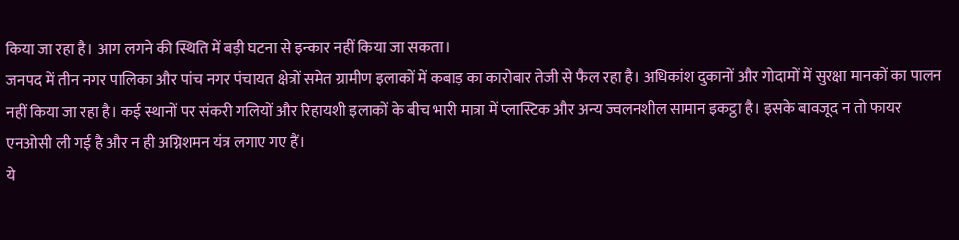किया जा रहा है। आग लगने की स्थिति में बड़ी घटना से इन्कार नहीं किया जा सकता।
जनपद में तीन नगर पालिका और पांच नगर पंचायत क्षेत्रों समेत ग्रामीण इलाकों में कबाड़ का कारोबार तेजी से फैल रहा है। अधिकांश दुकानों और गोदामों में सुरक्षा मानकों का पालन नहीं किया जा रहा है। कई स्थानों पर संकरी गलियों और रिहायशी इलाकों के बीच भारी मात्रा में प्लास्टिक और अन्य ज्वलनशील सामान इकट्ठा है। इसके बावजूद न तो फायर एनओसी ली गई है और न ही अग्निशमन यंत्र लगाए गए हैं।
ये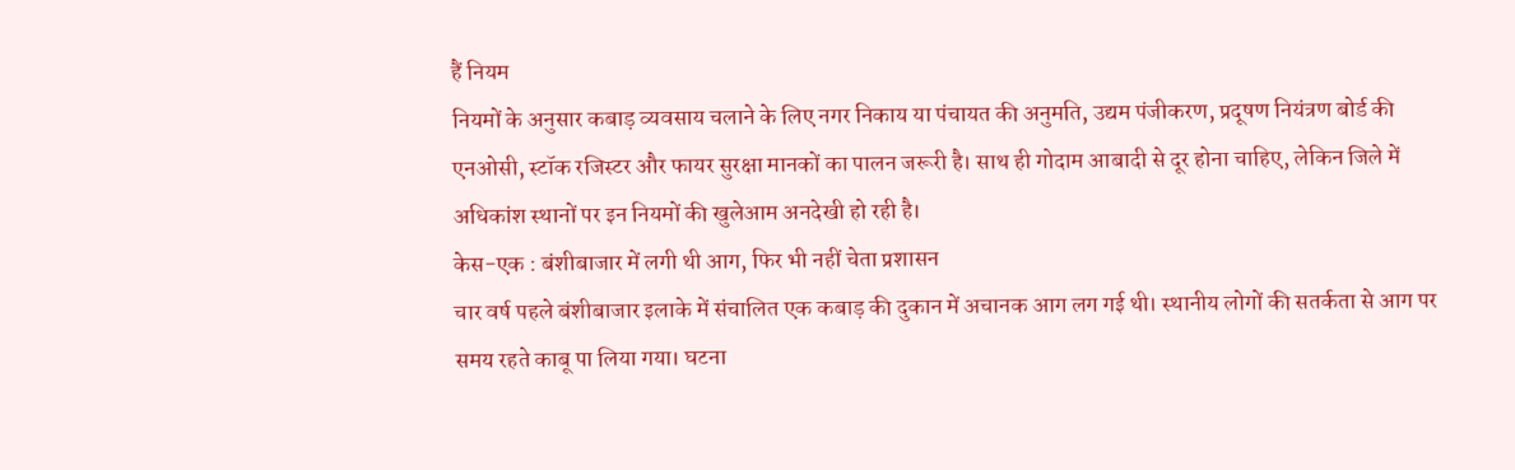हैं नियम
नियमों के अनुसार कबाड़ व्यवसाय चलाने के लिए नगर निकाय या पंचायत की अनुमति, उद्यम पंजीकरण, प्रदूषण नियंत्रण बोर्ड की एनओसी, स्टॉक रजिस्टर और फायर सुरक्षा मानकों का पालन जरूरी है। साथ ही गोदाम आबादी से दूर होना चाहिए, लेकिन जिले में अधिकांश स्थानों पर इन नियमों की खुलेआम अनदेखी हो रही है।
केस-एक : बंशीबाजार में लगी थी आग, फिर भी नहीं चेता प्रशासन
चार वर्ष पहले बंशीबाजार इलाके में संचालित एक कबाड़ की दुकान में अचानक आग लग गई थी। स्थानीय लोगों की सतर्कता से आग पर समय रहते काबू पा लिया गया। घटना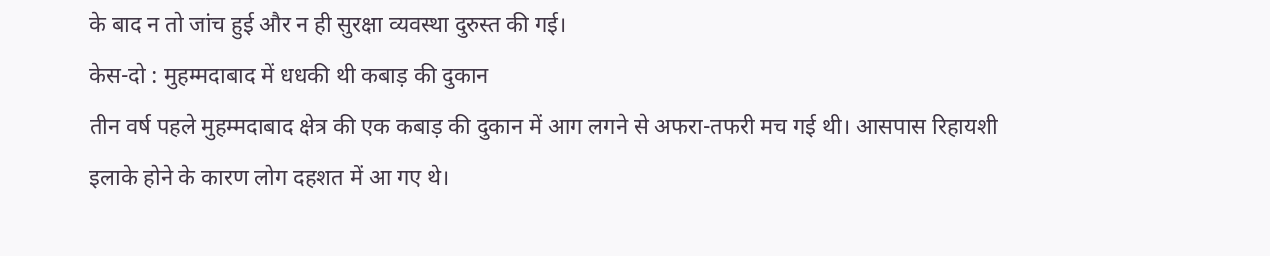के बाद न तो जांच हुई और न ही सुरक्षा व्यवस्था दुरुस्त की गई।
केस-दो : मुहम्मदाबाद में धधकी थी कबाड़ की दुकान
तीन वर्ष पहले मुहम्मदाबाद क्षेत्र की एक कबाड़ की दुकान में आग लगने से अफरा-तफरी मच गई थी। आसपास रिहायशी इलाके होने के कारण लोग दहशत में आ गए थे।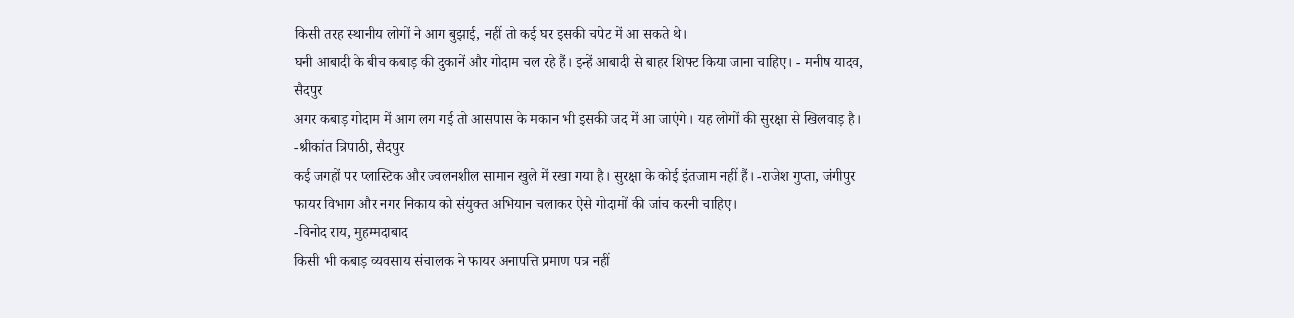किसी तरह स्थानीय लोगों ने आग बुझाई, नहीं तो कई घर इसकी चपेट में आ सकते थे।
घनी आबादी के बीच कबाड़ की दुकानें और गोदाम चल रहे हैं। इन्हें आबादी से बाहर शिफ्ट किया जाना चाहिए। - मनीष यादव, सैदपुर
अगर कबाड़ गोदाम में आग लग गई तो आसपास के मकान भी इसकी जद में आ जाएंगे। यह लोगों की सुरक्षा से खिलवाड़ है। -श्रीकांत त्रिपाठी, सैदपुर
कई जगहों पर प्लास्टिक और ज्वलनशील सामान खुले में रखा गया है। सुरक्षा के कोई इंतजाम नहीं हैं। -राजेश गुप्ता, जंगीपुर
फायर विभाग और नगर निकाय को संयुक्त अभियान चलाकर ऐसे गोदामों की जांच करनी चाहिए।
-विनोद राय, मुहम्मदाबाद
किसी भी कबाड़ व्यवसाय संचालक ने फायर अनापत्ति प्रमाण पत्र नहीं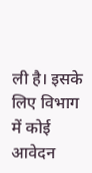ली है। इसके लिए विभाग में कोई आवेदन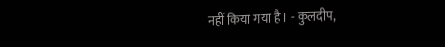नहीं किया गया है। - कुलदीप,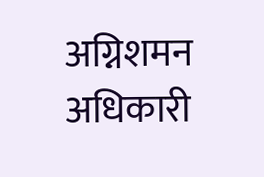अग्निशमन अधिकारी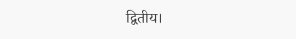द्वितीय।